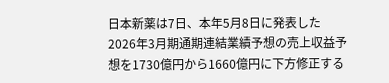日本新薬は7日、本年5月8日に発表した2026年3月期通期連結業績予想の売上収益予想を1730億円から1660億円に下方修正する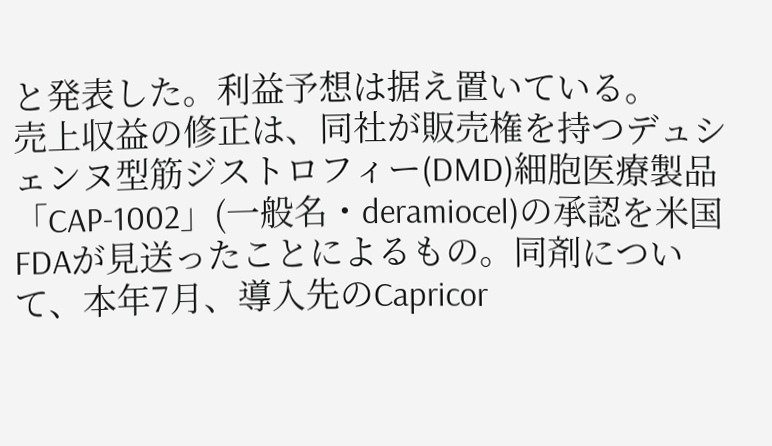と発表した。利益予想は据え置いている。
売上収益の修正は、同社が販売権を持つデュシェンヌ型筋ジストロフィー(DMD)細胞医療製品「CAP-1002」(一般名・deramiocel)の承認を米国FDAが見送ったことによるもの。同剤について、本年7月、導入先のCapricor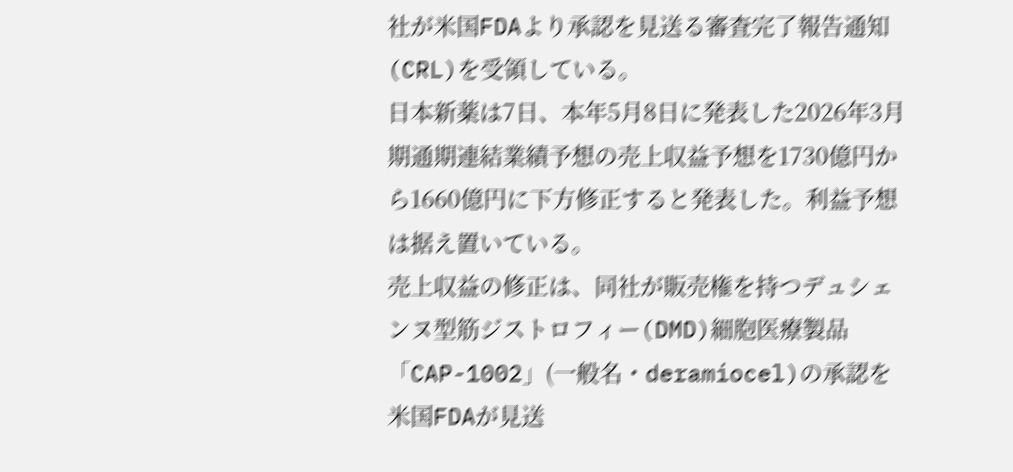社が米国FDAより承認を見送る審査完了報告通知(CRL)を受領している。
日本新薬は7日、本年5月8日に発表した2026年3月期通期連結業績予想の売上収益予想を1730億円から1660億円に下方修正すると発表した。利益予想は据え置いている。
売上収益の修正は、同社が販売権を持つデュシェンヌ型筋ジストロフィー(DMD)細胞医療製品「CAP-1002」(一般名・deramiocel)の承認を米国FDAが見送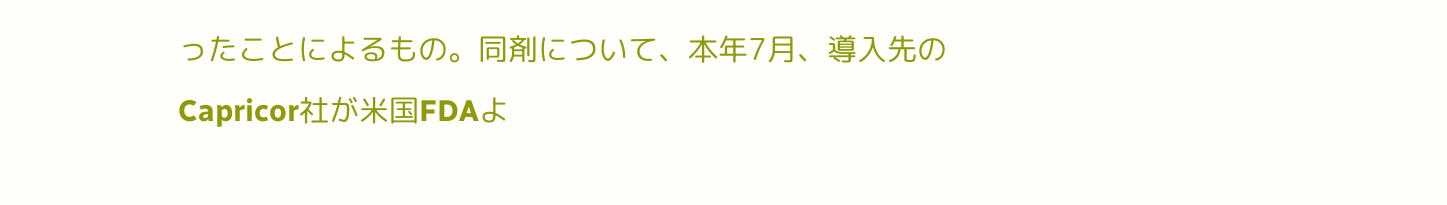ったことによるもの。同剤について、本年7月、導入先のCapricor社が米国FDAよ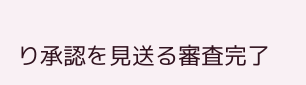り承認を見送る審査完了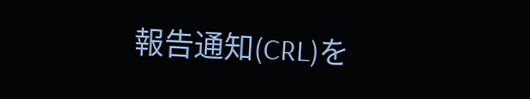報告通知(CRL)を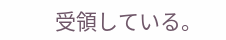受領している。